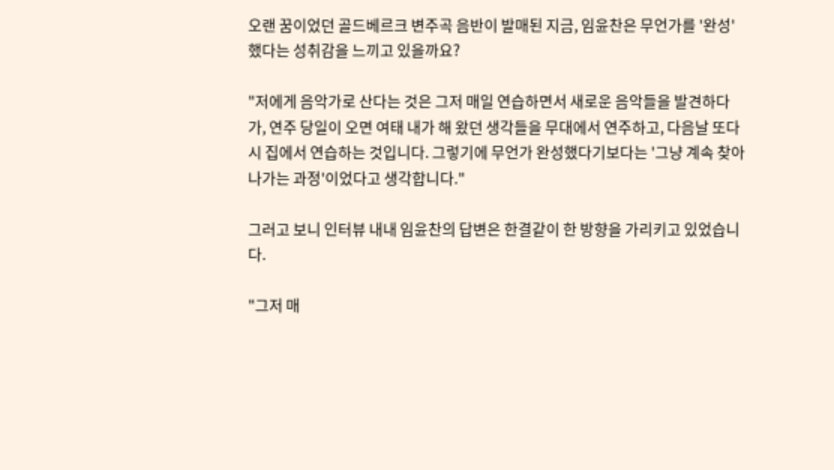오랜 꿈이었던 골드베르크 변주곡 음반이 발매된 지금, 임윤찬은 무언가를 '완성'했다는 성취감을 느끼고 있을까요?

"저에게 음악가로 산다는 것은 그저 매일 연습하면서 새로운 음악들을 발견하다가, 연주 당일이 오면 여태 내가 해 왔던 생각들을 무대에서 연주하고, 다음날 또다시 집에서 연습하는 것입니다. 그렇기에 무언가 완성했다기보다는 '그냥 계속 찾아 나가는 과정'이었다고 생각합니다."

그러고 보니 인터뷰 내내 임윤찬의 답변은 한결같이 한 방향을 가리키고 있었습니다.

"그저 매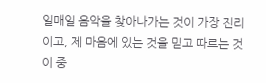일매일 음악을 찾아나가는 것이 가장 진리이고, 제 마음에 있는 것을 믿고 따르는 것이 중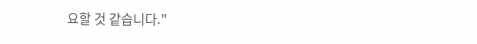요할 것 같습니다."